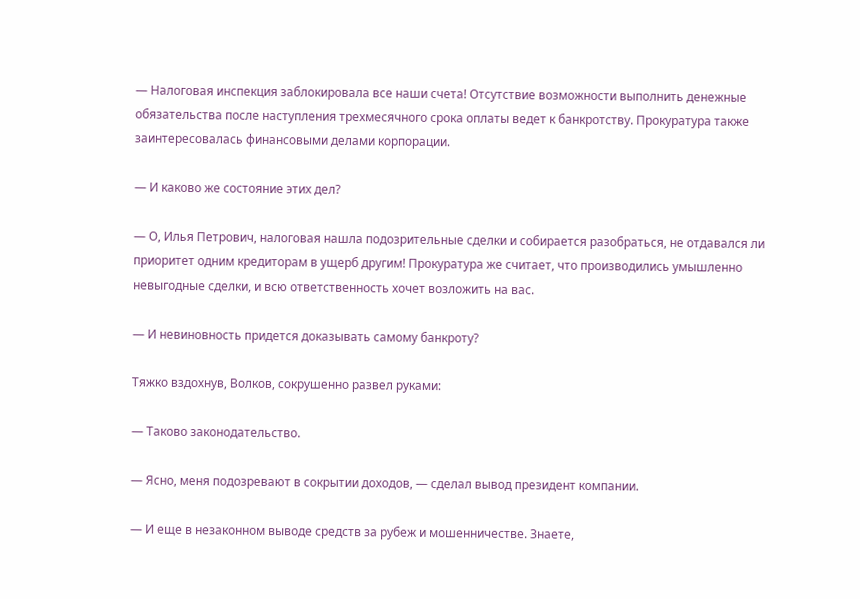— Налоговая инспекция заблокировала все наши счета! Отсутствие возможности выполнить денежные обязательства после наступления трехмесячного срока оплаты ведет к банкротству. Прокуратура также заинтересовалась финансовыми делами корпорации.

— И каково же состояние этих дел?

— О, Илья Петрович, налоговая нашла подозрительные сделки и собирается разобраться, не отдавался ли приоритет одним кредиторам в ущерб другим! Прокуратура же считает, что производились умышленно невыгодные сделки, и всю ответственность хочет возложить на вас.

— И невиновность придется доказывать самому банкроту?

Тяжко вздохнув, Волков, сокрушенно развел руками:

— Таково законодательство.

— Ясно, меня подозревают в сокрытии доходов, — сделал вывод президент компании.

— И еще в незаконном выводе средств за рубеж и мошенничестве. Знаете,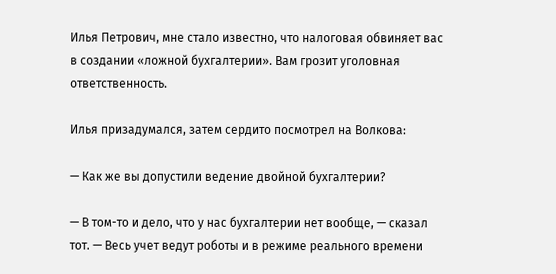Илья Петрович, мне стало известно, что налоговая обвиняет вас в создании «ложной бухгалтерии». Вам грозит уголовная ответственность.

Илья призадумался, затем сердито посмотрел на Волкова:

— Как же вы допустили ведение двойной бухгалтерии?

— В том-то и дело, что у нас бухгалтерии нет вообще, — сказал тот. — Весь учет ведут роботы и в режиме реального времени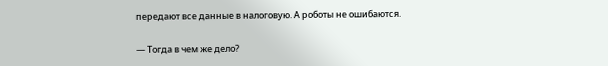передают все данные в налоговую. А роботы не ошибаются.

— Тогда в чем же дело?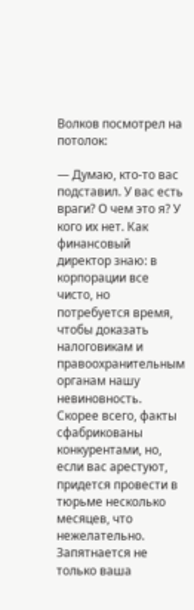Волков посмотрел на потолок:

— Думаю, кто-то вас подставил. У вас есть враги? О чем это я? У кого их нет. Как финансовый директор знаю: в корпорации все чисто, но потребуется время, чтобы доказать налоговикам и правоохранительным органам нашу невиновность. Скорее всего, факты сфабрикованы конкурентами, но, если вас арестуют, придется провести в тюрьме несколько месяцев, что нежелательно. Запятнается не только ваша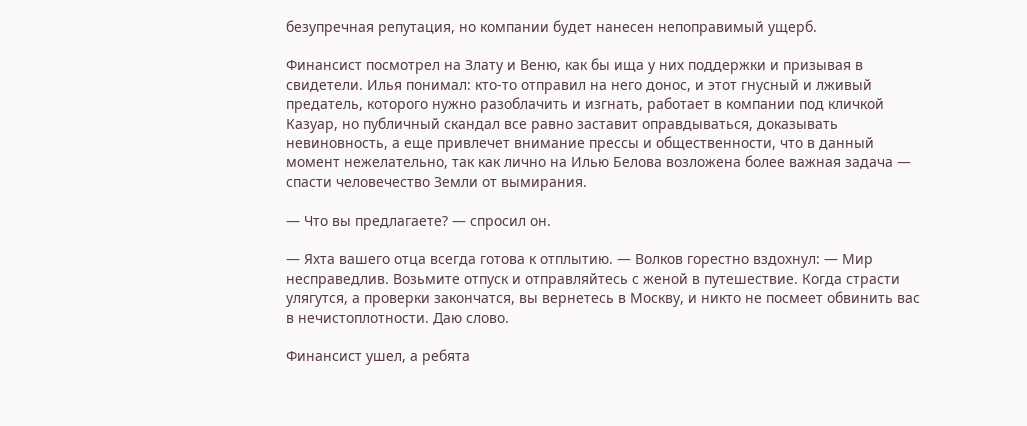безупречная репутация, но компании будет нанесен непоправимый ущерб.

Финансист посмотрел на Злату и Веню, как бы ища у них поддержки и призывая в свидетели. Илья понимал: кто-то отправил на него донос, и этот гнусный и лживый предатель, которого нужно разоблачить и изгнать, работает в компании под кличкой Казуар, но публичный скандал все равно заставит оправдываться, доказывать невиновность, а еще привлечет внимание прессы и общественности, что в данный момент нежелательно, так как лично на Илью Белова возложена более важная задача — спасти человечество Земли от вымирания.

— Что вы предлагаете? — спросил он.

— Яхта вашего отца всегда готова к отплытию. — Волков горестно вздохнул: — Мир несправедлив. Возьмите отпуск и отправляйтесь с женой в путешествие. Когда страсти улягутся, а проверки закончатся, вы вернетесь в Москву, и никто не посмеет обвинить вас в нечистоплотности. Даю слово.

Финансист ушел, а ребята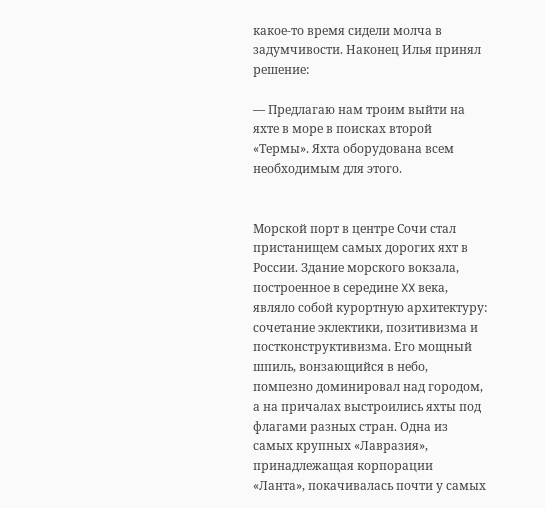какое-то время сидели молча в задумчивости. Наконец Илья принял решение:

— Предлагаю нам троим выйти на яхте в море в поисках второй «Термы». Яхта оборудована всем необходимым для этого.


Морской порт в центре Сочи стал пристанищем самых дорогих яхт в России. Здание морского вокзала, построенное в середине XX века, являло собой курортную архитектуру: сочетание эклектики, позитивизма и постконструктивизма. Его мощный шпиль, вонзающийся в небо, помпезно доминировал над городом, а на причалах выстроились яхты под флагами разных стран. Одна из самых крупных «Лавразия», принадлежащая корпорации «Ланта», покачивалась почти у самых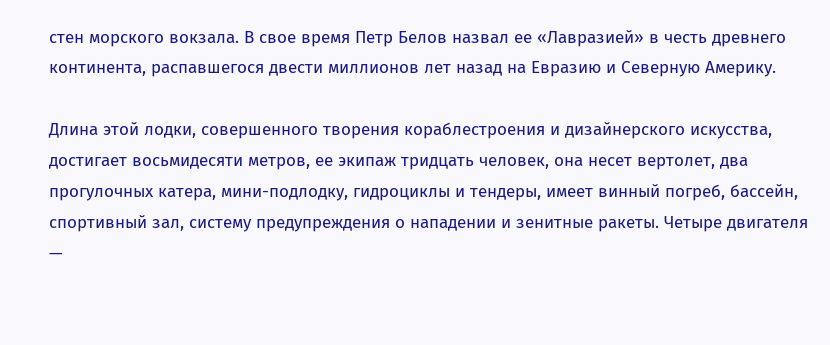стен морского вокзала. В свое время Петр Белов назвал ее «Лавразией» в честь древнего континента, распавшегося двести миллионов лет назад на Евразию и Северную Америку.

Длина этой лодки, совершенного творения кораблестроения и дизайнерского искусства, достигает восьмидесяти метров, ее экипаж тридцать человек, она несет вертолет, два прогулочных катера, мини-подлодку, гидроциклы и тендеры, имеет винный погреб, бассейн, спортивный зал, систему предупреждения о нападении и зенитные ракеты. Четыре двигателя —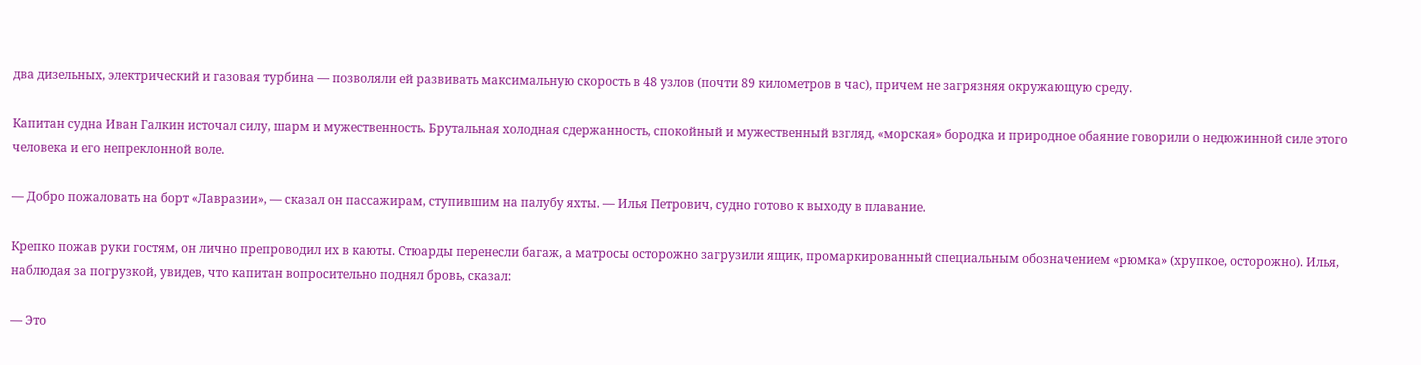два дизельных, электрический и газовая турбина — позволяли ей развивать максимальную скорость в 48 узлов (почти 89 километров в час), причем не загрязняя окружающую среду.

Капитан судна Иван Галкин источал силу, шарм и мужественность. Брутальная холодная сдержанность, спокойный и мужественный взгляд, «морская» бородка и природное обаяние говорили о недюжинной силе этого человека и его непреклонной воле.

— Добро пожаловать на борт «Лавразии», — сказал он пассажирам, ступившим на палубу яхты. — Илья Петрович, судно готово к выходу в плавание.

Крепко пожав руки гостям, он лично препроводил их в каюты. Стюарды перенесли багаж, а матросы осторожно загрузили ящик, промаркированный специальным обозначением «рюмка» (хрупкое, осторожно). Илья, наблюдая за погрузкой, увидев, что капитан вопросительно поднял бровь, сказал:

— Это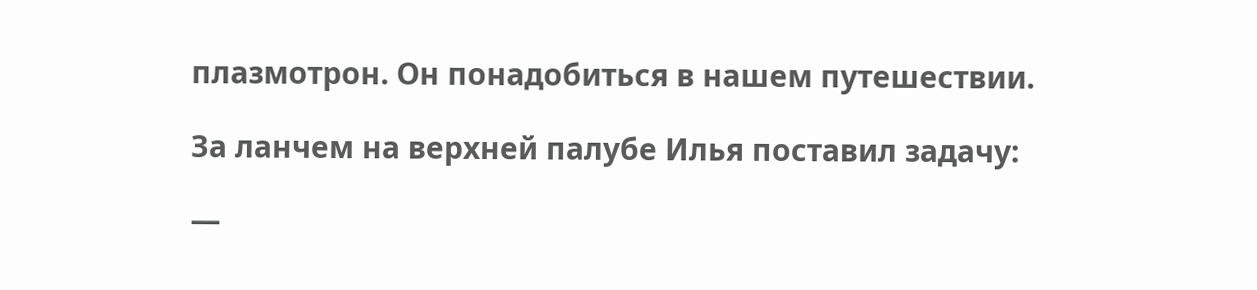плазмотрон. Он понадобиться в нашем путешествии.

За ланчем на верхней палубе Илья поставил задачу:

—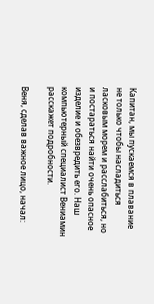Капитан, мы пускаемся в плавание не только чтобы насладиться ласковым морем и расслабиться, но и постараться найти очень опасное изделие и обезвредить его. Наш компьютерный специалист Вениамин расскажет подробности.

Веня, сделав важное лицо, начал: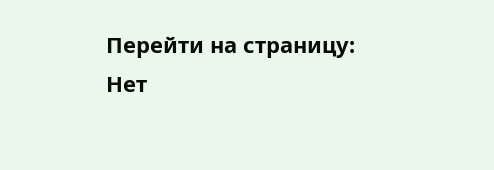Перейти на страницу:
Нет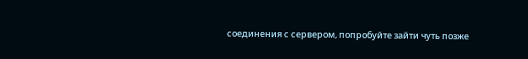соединения с сервером, попробуйте зайти чуть позже